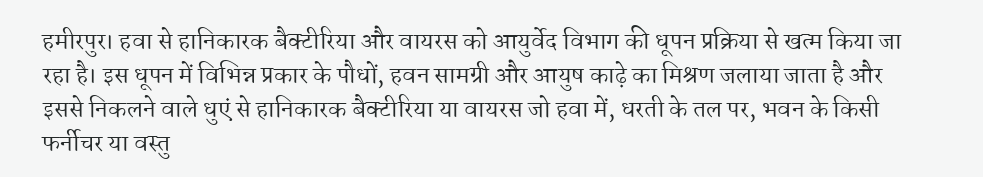हमीरपुर। हवा से हानिकारक बैक्टीरिया और वायरस को आयुर्वेद विभाग की धूपन प्रक्रिया से खत्म किया जा रहा है। इस धूपन में विभिन्न प्रकार के पौधों, हवन सामग्री और आयुष काढ़े का मिश्रण जलाया जाता है और इससे निकलने वाले धुएं से हानिकारक बैक्टीरिया या वायरस जो हवा में, धरती के तल पर, भवन के किसी फर्नीचर या वस्तु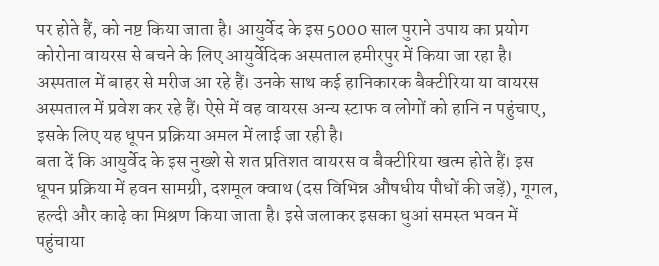पर होते हैं, को नष्ट किया जाता है। आयुर्वेद के इस 5000 साल पुराने उपाय का प्रयोग कोरोना वायरस से बचने के लिए आयुर्वेदिक अस्पताल हमीरपुर में किया जा रहा है। अस्पताल में बाहर से मरीज आ रहे हैं। उनके साथ कई हानिकारक बैक्टीरिया या वायरस अस्पताल में प्रवेश कर रहे हैं। ऐसे में वह वायरस अन्य स्टाफ व लोगों को हानि न पहुंचाए, इसके लिए यह धूपन प्रक्रिया अमल में लाई जा रही है।
बता दें कि आयुर्वेद के इस नुख्शे से शत प्रतिशत वायरस व बैक्टीरिया खत्म होते हैं। इस धूपन प्रक्रिया में हवन सामग्री, दशमूल क्वाथ (दस विभिन्न औषधीय पौधों की जड़ें), गूगल, हल्दी और काढ़े का मिश्रण किया जाता है। इसे जलाकर इसका धुआं समस्त भवन में पहुंचाया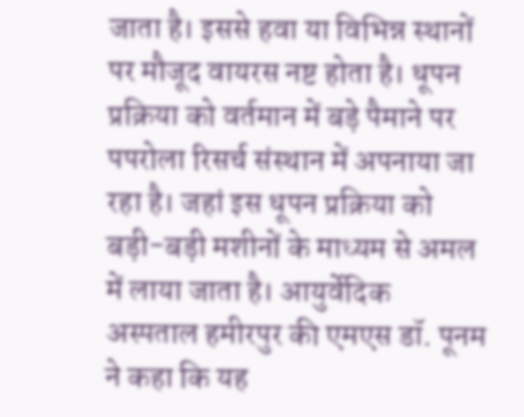जाता है। इससे हवा या विभिन्न स्थानों पर मौजूद वायरस नष्ट होता है। धूपन प्रक्रिया को वर्तमान में बड़े पैमाने पर पपरोला रिसर्च संस्थान में अपनाया जा रहा है। जहां इस धूपन प्रक्रिया को बड़ी-बड़ी मशीनों के माध्यम से अमल में लाया जाता है। आयुर्वेदिक अस्पताल हमीरपुर की एमएस डॉ. पूनम ने कहा कि यह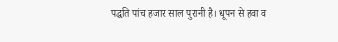पद्धति पांच हजार साल पुरानी है। धूपन से हवा व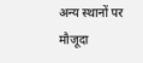अन्य स्थानों पर मौजूदा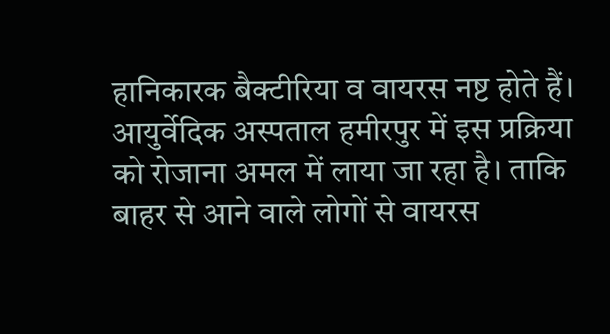हानिकारक बैक्टीरिया व वायरस नष्ट होते हैं। आयुर्वेदिक अस्पताल हमीरपुर में इस प्रक्रिया को रोजाना अमल में लाया जा रहा है। ताकि बाहर से आने वाले लोगों से वायरस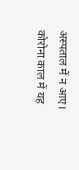अस्पताल में न आए। कोरोना काल में यह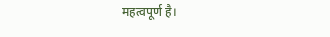महत्वपूर्ण है।